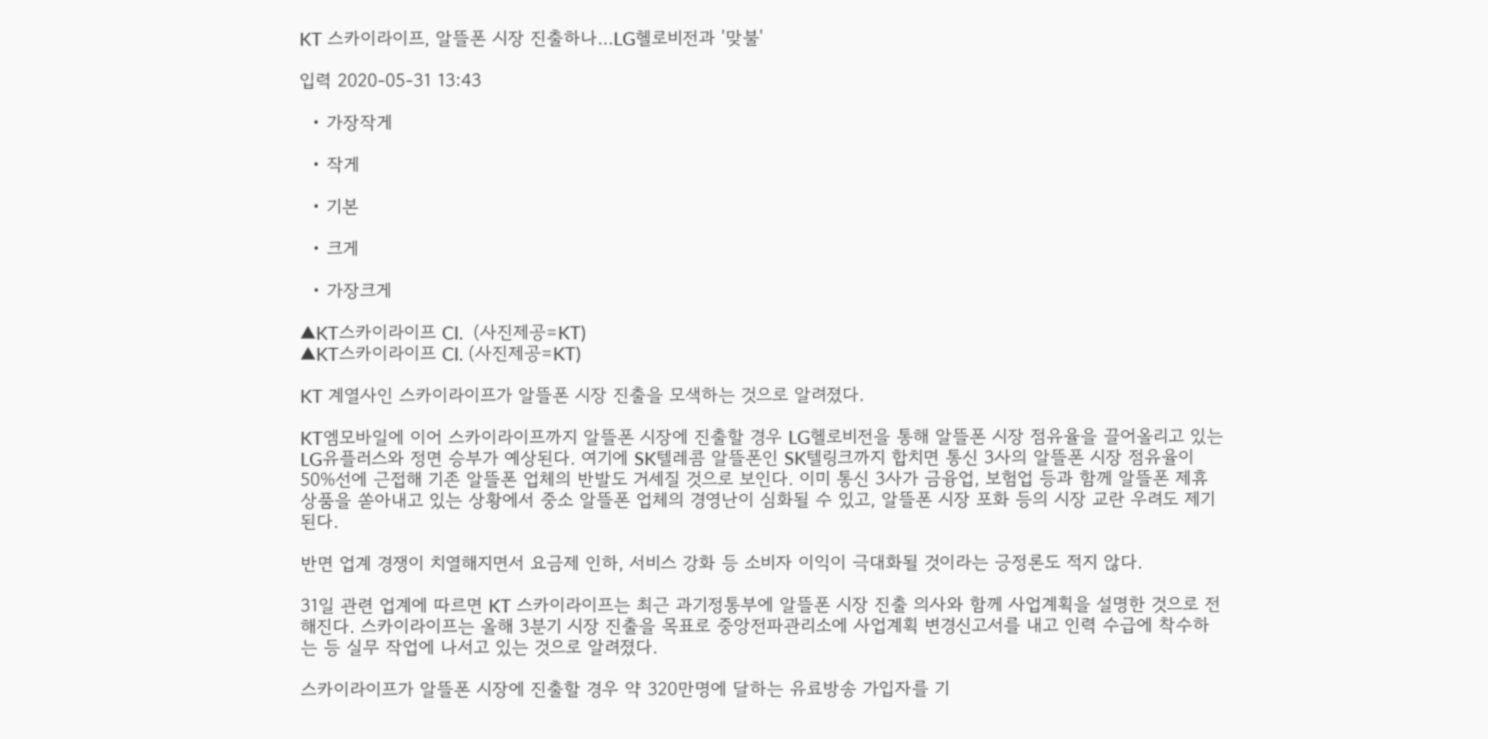KT 스카이라이프, 알뜰폰 시장 진출하나…LG헬로비전과 '맞불'

입력 2020-05-31 13:43

  • 가장작게

  • 작게

  • 기본

  • 크게

  • 가장크게

▲KT스카이라이프 CI.  (사진제공=KT)
▲KT스카이라이프 CI. (사진제공=KT)

KT 계열사인 스카이라이프가 알뜰폰 시장 진출을 모색하는 것으로 알려졌다.

KT엠모바일에 이어 스카이라이프까지 알뜰폰 시장에 진출할 경우 LG헬로비전을 통해 알뜰폰 시장 점유율을 끌어올리고 있는 LG유플러스와 정면 승부가 예상된다. 여기에 SK텔레콤 알뜰폰인 SK텔링크까지 합치면 통신 3사의 알뜰폰 시장 점유율이 50%선에 근접해 기존 알뜰폰 업체의 반발도 거세질 것으로 보인다. 이미 통신 3사가 금융업, 보험업 등과 함께 알뜰폰 제휴 상품을 쏟아내고 있는 상황에서 중소 알뜰폰 업체의 경영난이 심화될 수 있고, 알뜰폰 시장 포화 등의 시장 교란 우려도 제기된다.

반면 업계 경쟁이 치열해지면서 요금제 인하, 서비스 강화 등 소비자 이익이 극대화될 것이라는 긍정론도 적지 않다.

31일 관련 업계에 따르면 KT 스카이라이프는 최근 과기정통부에 알뜰폰 시장 진출 의사와 함께 사업계획을 설명한 것으로 전해진다. 스카이라이프는 올해 3분기 시장 진출을 목표로 중앙전파관리소에 사업계획 변경신고서를 내고 인력 수급에 착수하는 등 실무 작업에 나서고 있는 것으로 알려졌다.

스카이라이프가 알뜰폰 시장에 진출할 경우 약 320만명에 달하는 유료방송 가입자를 기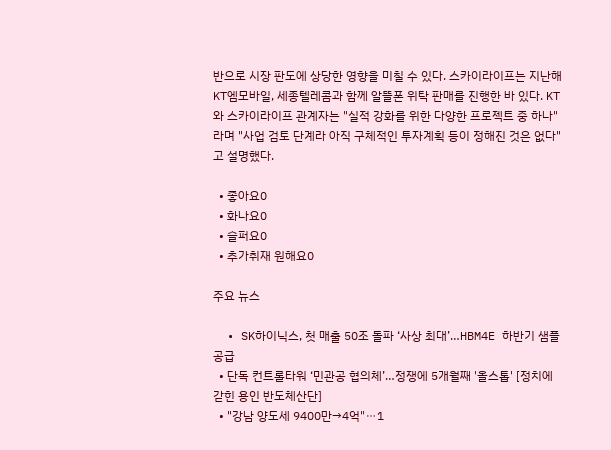반으로 시장 판도에 상당한 영향을 미칠 수 있다. 스카이라이프는 지난해 KT엠모바일, 세종텔레콤과 함께 알뜰폰 위탁 판매를 진행한 바 있다. KT와 스카이라이프 관계자는 "실적 강화를 위한 다양한 프로젝트 중 하나"라며 "사업 검토 단계라 아직 구체적인 투자계획 등이 정해진 것은 없다"고 설명했다.

  • 좋아요0
  • 화나요0
  • 슬퍼요0
  • 추가취재 원해요0

주요 뉴스

  • SK하이닉스, 첫 매출 50조 돌파 ‘사상 최대’…HBM4E 하반기 샘플 공급
  • 단독 컨트롤타워 ‘민관공 협의체’…정쟁에 5개월째 '올스톱' [정치에 갇힌 용인 반도체산단]
  • "강남 양도세 9400만→4억"⋯1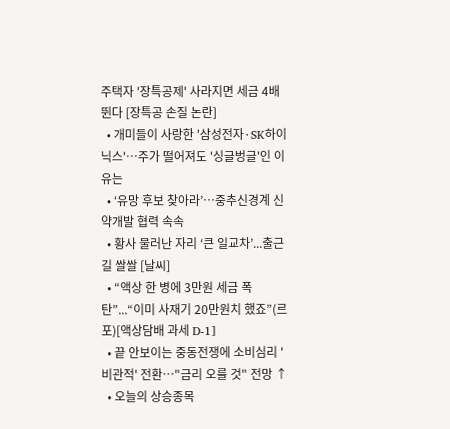주택자 '장특공제' 사라지면 세금 4배 뛴다 [장특공 손질 논란]
  • 개미들이 사랑한 '삼성전자·SK하이닉스'…주가 떨어져도 '싱글벙글'인 이유는
  • ‘유망 후보 찾아라’…중추신경계 신약개발 협력 속속
  • 황사 물러난 자리 ‘큰 일교차’...출근길 쌀쌀 [날씨]
  • “액상 한 병에 3만원 세금 폭탄”...“이미 사재기 20만원치 했죠”(르포)[액상담배 과세 D-1]
  • 끝 안보이는 중동전쟁에 소비심리 '비관적' 전환…"금리 오를 것" 전망 ↑
  • 오늘의 상승종목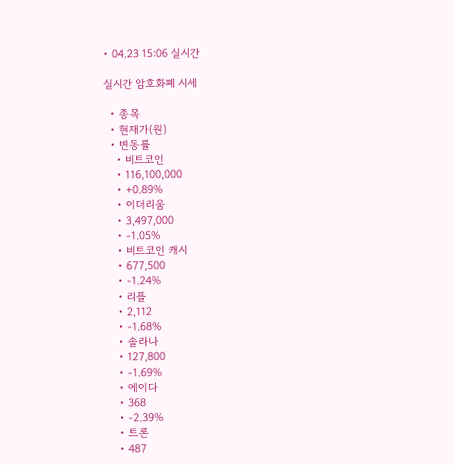• 04.23 15:06 실시간

실시간 암호화폐 시세

  • 종목
  • 현재가(원)
  • 변동률
    • 비트코인
    • 116,100,000
    • +0.89%
    • 이더리움
    • 3,497,000
    • -1.05%
    • 비트코인 캐시
    • 677,500
    • -1.24%
    • 리플
    • 2,112
    • -1.68%
    • 솔라나
    • 127,800
    • -1.69%
    • 에이다
    • 368
    • -2.39%
    • 트론
    • 487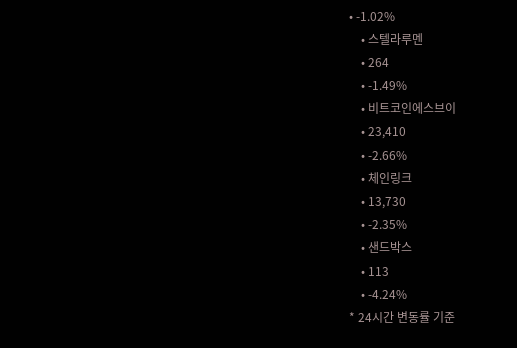• -1.02%
    • 스텔라루멘
    • 264
    • -1.49%
    • 비트코인에스브이
    • 23,410
    • -2.66%
    • 체인링크
    • 13,730
    • -2.35%
    • 샌드박스
    • 113
    • -4.24%
* 24시간 변동률 기준